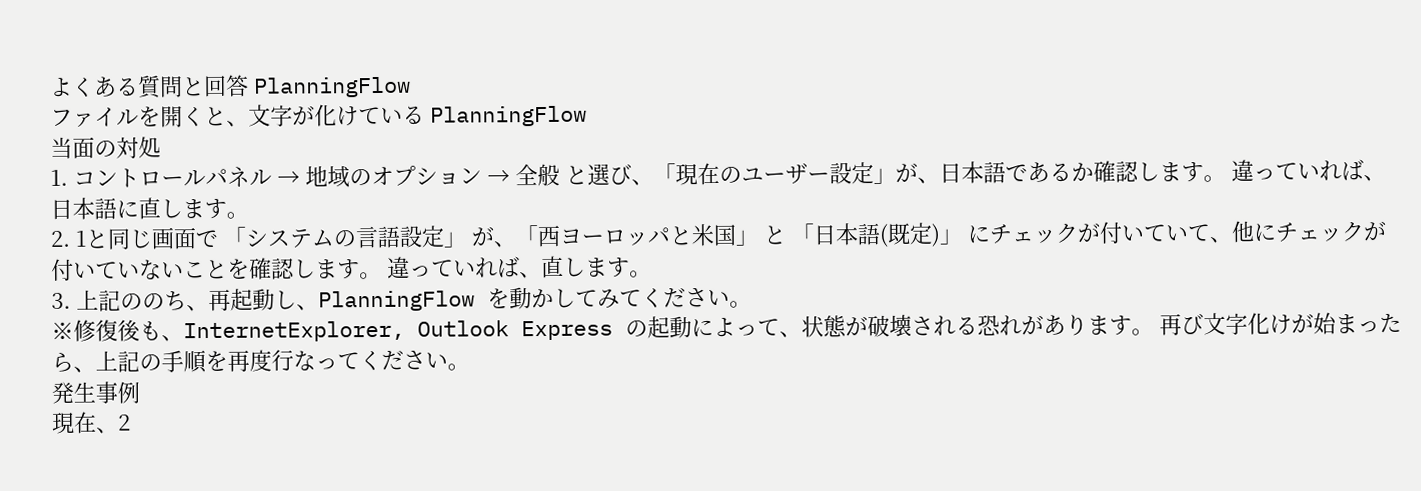よくある質問と回答 PlanningFlow
ファイルを開くと、文字が化けている PlanningFlow
当面の対処
1. コントロールパネル → 地域のオプション → 全般 と選び、「現在のユーザー設定」が、日本語であるか確認します。 違っていれば、日本語に直します。
2. 1と同じ画面で 「システムの言語設定」 が、「西ヨーロッパと米国」 と 「日本語(既定)」 にチェックが付いていて、他にチェックが付いていないことを確認します。 違っていれば、直します。
3. 上記ののち、再起動し、PlanningFlow を動かしてみてください。
※修復後も、InternetExplorer, Outlook Express の起動によって、状態が破壊される恐れがあります。 再び文字化けが始まったら、上記の手順を再度行なってください。
発生事例
現在、2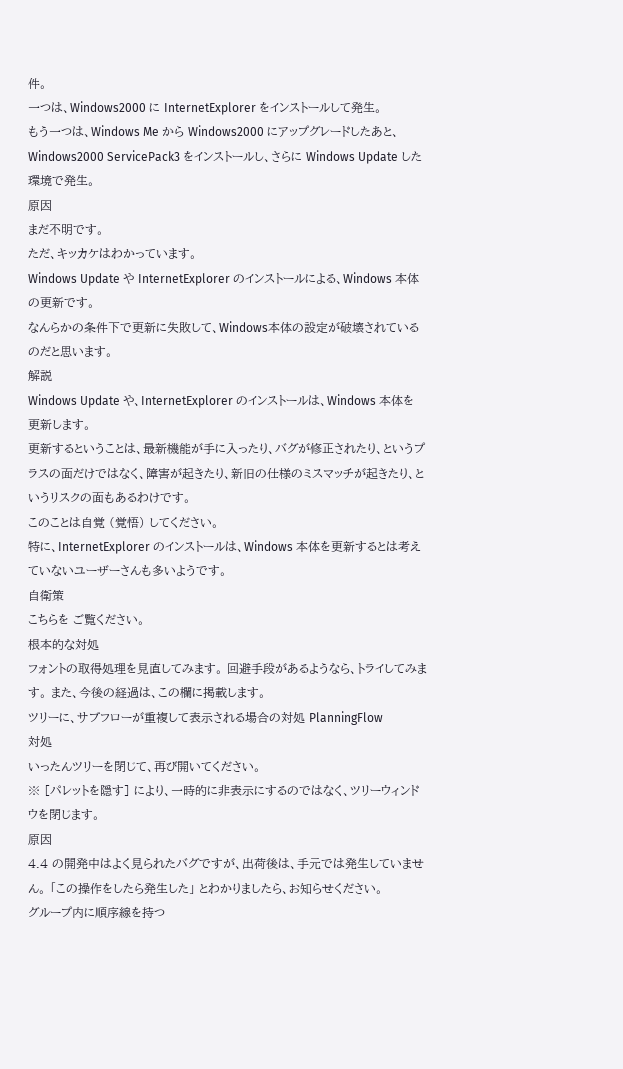件。
一つは、Windows2000 に InternetExplorer をインストールして発生。
もう一つは、Windows Me から Windows2000 にアップグレードしたあと、Windows2000 ServicePack3 をインストールし、さらに Windows Update した環境で発生。
原因
まだ不明です。
ただ、キッカケはわかっています。
Windows Update や InternetExplorer のインストールによる、Windows 本体の更新です。
なんらかの条件下で更新に失敗して、Windows本体の設定が破壊されているのだと思います。
解説
Windows Update や、InternetExplorer のインストールは、Windows 本体を更新します。
更新するということは、最新機能が手に入ったり、バグが修正されたり、というプラスの面だけではなく、障害が起きたり、新旧の仕様のミスマッチが起きたり、というリスクの面もあるわけです。
このことは自覚 (覚悟) してください。
特に、InternetExplorer のインストールは、Windows 本体を更新するとは考えていないユーザーさんも多いようです。
自衛策
こちらを ご覧ください。
根本的な対処
フォントの取得処理を見直してみます。 回避手段があるようなら、トライしてみます。 また、今後の経過は、この欄に掲載します。
ツリーに、サブフローが重複して表示される場合の対処 PlanningFlow
対処
いったんツリーを閉じて、再び開いてください。
※ [パレットを隠す] により、一時的に非表示にするのではなく、ツリーウィンドウを閉じます。
原因
4.4 の開発中はよく見られたバグですが、出荷後は、手元では発生していません。 「この操作をしたら発生した」 とわかりましたら、お知らせください。
グループ内に順序線を持つ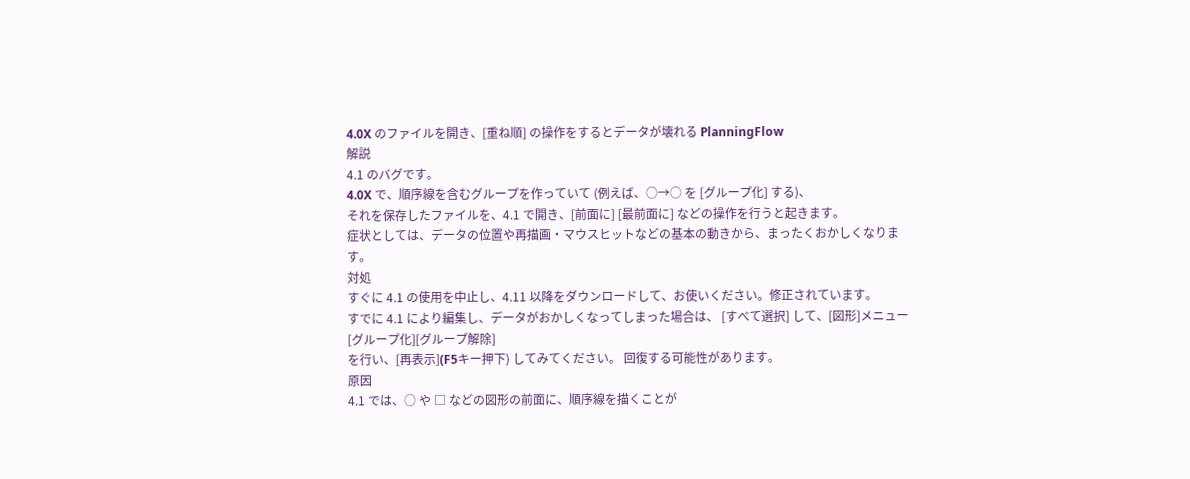4.0X のファイルを開き、[重ね順] の操作をするとデータが壊れる PlanningFlow
解説
4.1 のバグです。
4.0X で、順序線を含むグループを作っていて (例えば、○→○ を [グループ化] する)、
それを保存したファイルを、4.1 で開き、[前面に] [最前面に] などの操作を行うと起きます。
症状としては、データの位置や再描画・マウスヒットなどの基本の動きから、まったくおかしくなります。
対処
すぐに 4.1 の使用を中止し、4.11 以降をダウンロードして、お使いください。修正されています。
すでに 4.1 により編集し、データがおかしくなってしまった場合は、 [すべて選択] して、[図形]メニュー [グループ化][グループ解除]
を行い、[再表示](F5キー押下) してみてください。 回復する可能性があります。
原因
4.1 では、○ や □ などの図形の前面に、順序線を描くことが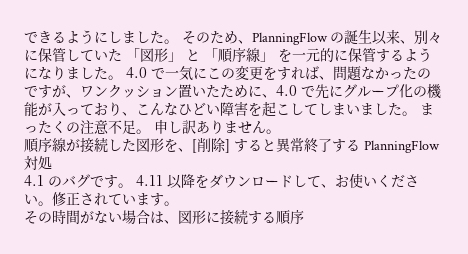できるようにしました。 そのため、PlanningFlow の誕生以来、別々に保管していた 「図形」 と 「順序線」 を一元的に保管するようになりました。 4.0 で一気にこの変更をすれば、問題なかったのですが、ワンクッション置いたために、4.0 で先にグループ化の機能が入っており、こんなひどい障害を起こしてしまいました。 まったくの注意不足。 申し訳ありません。
順序線が接続した図形を、[削除] すると異常終了する PlanningFlow
対処
4.1 のバグです。 4.11 以降をダウンロードして、お使いください。修正されています。
その時間がない場合は、図形に接続する順序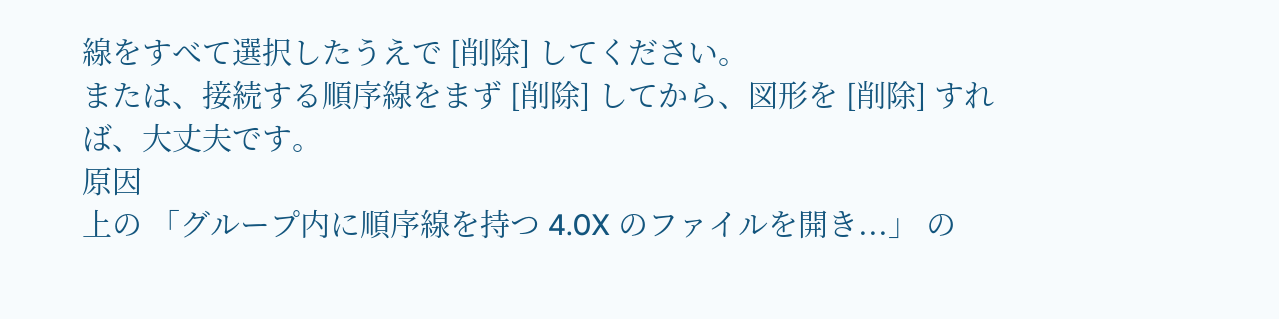線をすべて選択したうえで [削除] してください。
または、接続する順序線をまず [削除] してから、図形を [削除] すれば、大丈夫です。
原因
上の 「グループ内に順序線を持つ 4.0X のファイルを開き...」 の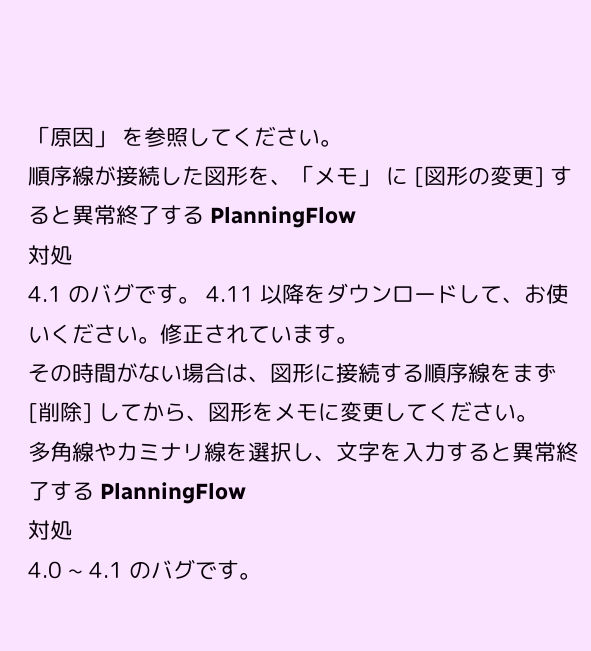「原因」 を参照してください。
順序線が接続した図形を、「メモ」 に [図形の変更] すると異常終了する PlanningFlow
対処
4.1 のバグです。 4.11 以降をダウンロードして、お使いください。修正されています。
その時間がない場合は、図形に接続する順序線をまず [削除] してから、図形をメモに変更してください。
多角線やカミナリ線を選択し、文字を入力すると異常終了する PlanningFlow
対処
4.0 ~ 4.1 のバグです。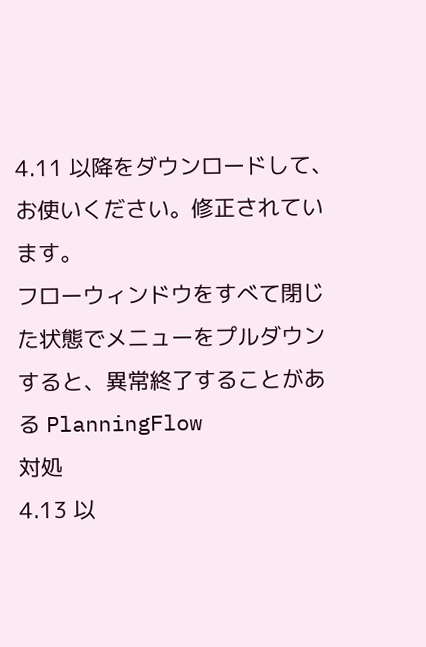4.11 以降をダウンロードして、お使いください。修正されています。
フローウィンドウをすべて閉じた状態でメニューをプルダウンすると、異常終了することがある PlanningFlow
対処
4.13 以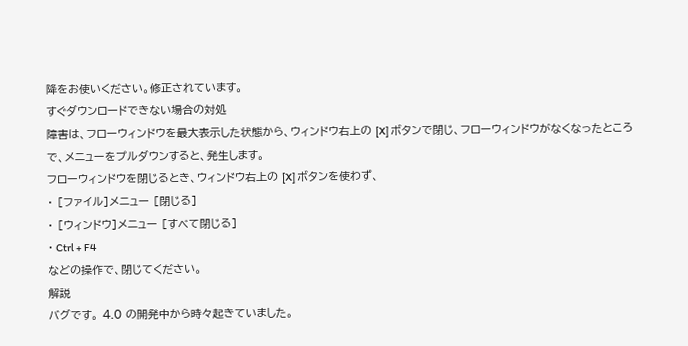降をお使いください。修正されています。
すぐダウンロードできない場合の対処
障害は、フローウィンドウを最大表示した状態から、ウィンドウ右上の [X] ボタンで閉じ、フローウィンドウがなくなったところで、メニューをプルダウンすると、発生します。
フローウィンドウを閉じるとき、ウィンドウ右上の [X] ボタンを使わず、
・ [ファイル]メニュー [閉じる]
・ [ウィンドウ]メニュー [すべて閉じる]
・ Ctrl + F4
などの操作で、閉じてください。
解説
バグです。 4.0 の開発中から時々起きていました。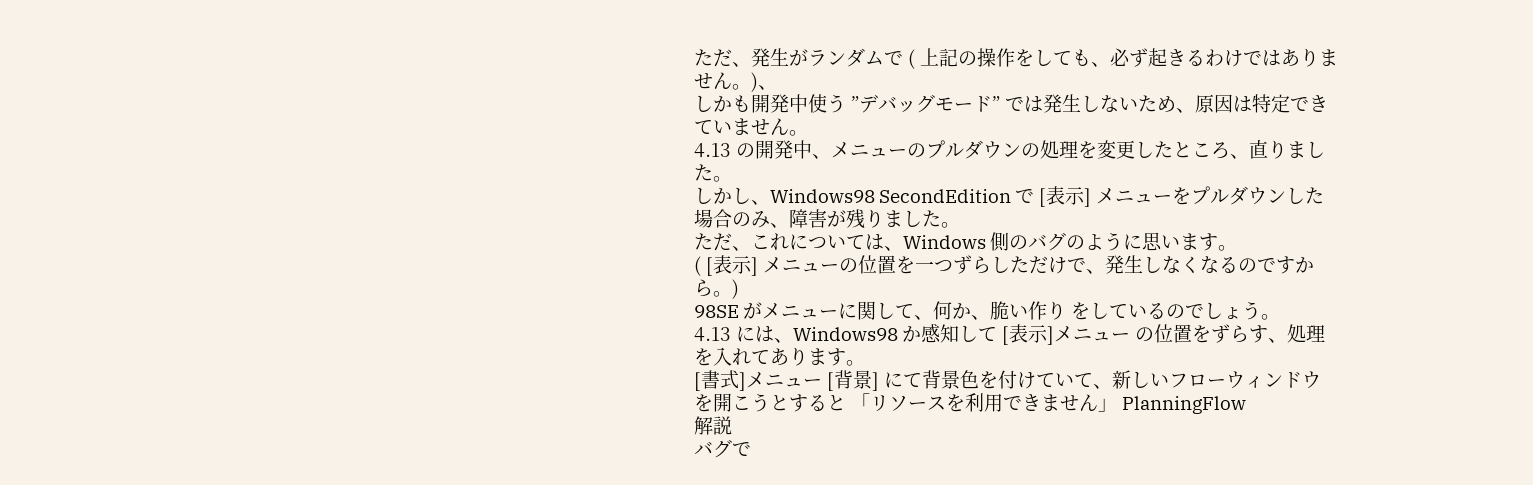ただ、発生がランダムで ( 上記の操作をしても、必ず起きるわけではありません。)、
しかも開発中使う ”デバッグモード” では発生しないため、原因は特定できていません。
4.13 の開発中、メニューのプルダウンの処理を変更したところ、直りました。
しかし、Windows98 SecondEdition で [表示] メニューをプルダウンした場合のみ、障害が残りました。
ただ、これについては、Windows 側のバグのように思います。
( [表示] メニューの位置を一つずらしただけで、発生しなくなるのですから。)
98SE がメニューに関して、何か、脆い作り をしているのでしょう。
4.13 には、Windows98 か感知して [表示]メニュー の位置をずらす、処理を入れてあります。
[書式]メニュー [背景] にて背景色を付けていて、新しいフローウィンドウを開こうとすると 「リソースを利用できません」 PlanningFlow
解説
バグで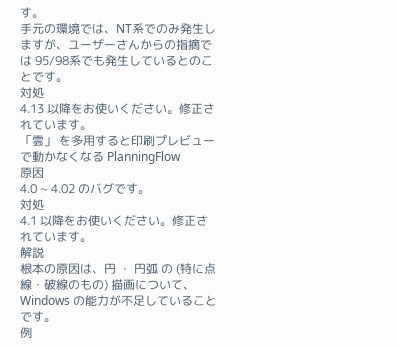す。
手元の環境では、NT系でのみ発生しますが、ユーザーさんからの指摘では 95/98系でも発生しているとのことです。
対処
4.13 以降をお使いください。修正されています。
「雲」 を多用すると印刷プレビューで動かなくなる PlanningFlow
原因
4.0 ~ 4.02 のバグです。
対処
4.1 以降をお使いください。修正されています。
解説
根本の原因は、円 ・ 円弧 の (特に点線・破線のもの) 描画について、Windows の能力が不足していることです。
例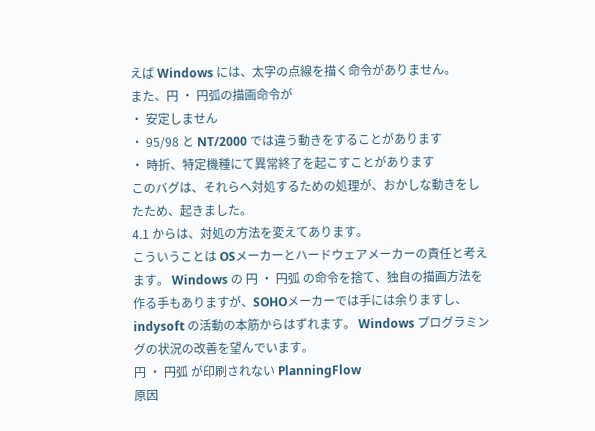えば Windows には、太字の点線を描く命令がありません。
また、円 ・ 円弧の描画命令が
・ 安定しません
・ 95/98 と NT/2000 では違う動きをすることがあります
・ 時折、特定機種にて異常終了を起こすことがあります
このバグは、それらへ対処するための処理が、おかしな動きをしたため、起きました。
4.1 からは、対処の方法を変えてあります。
こういうことは OSメーカーとハードウェアメーカーの責任と考えます。 Windows の 円 ・ 円弧 の命令を捨て、独自の描画方法を作る手もありますが、SOHOメーカーでは手には余りますし、indysoft の活動の本筋からはずれます。 Windows プログラミングの状況の改善を望んでいます。
円 ・ 円弧 が印刷されない PlanningFlow
原因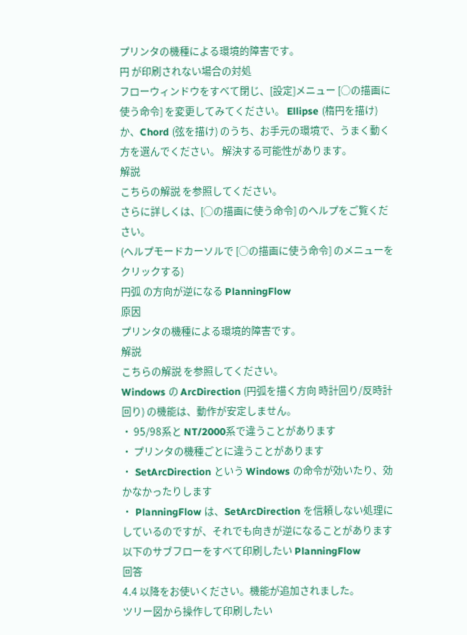プリンタの機種による環境的障害です。
円 が印刷されない場合の対処
フローウィンドウをすべて閉じ、[設定]メニュー [○の描画に使う命令] を変更してみてください。 Ellipse (楕円を描け) か、Chord (弦を描け) のうち、お手元の環境で、うまく動く方を選んでください。 解決する可能性があります。
解説
こちらの解説 を参照してください。
さらに詳しくは、[○の描画に使う命令] のヘルプをご覧ください。
(ヘルプモードカーソルで [○の描画に使う命令] のメニューをクリックする)
円弧 の方向が逆になる PlanningFlow
原因
プリンタの機種による環境的障害です。
解説
こちらの解説 を参照してください。
Windows の ArcDirection (円弧を描く方向 時計回り/反時計回り) の機能は、動作が安定しません。
・ 95/98系と NT/2000系で違うことがあります
・ プリンタの機種ごとに違うことがあります
・ SetArcDirection という Windows の命令が効いたり、効かなかったりします
・ PlanningFlow は、SetArcDirection を信頼しない処理にしているのですが、それでも向きが逆になることがあります
以下のサブフローをすべて印刷したい PlanningFlow
回答
4.4 以降をお使いください。機能が追加されました。
ツリー図から操作して印刷したい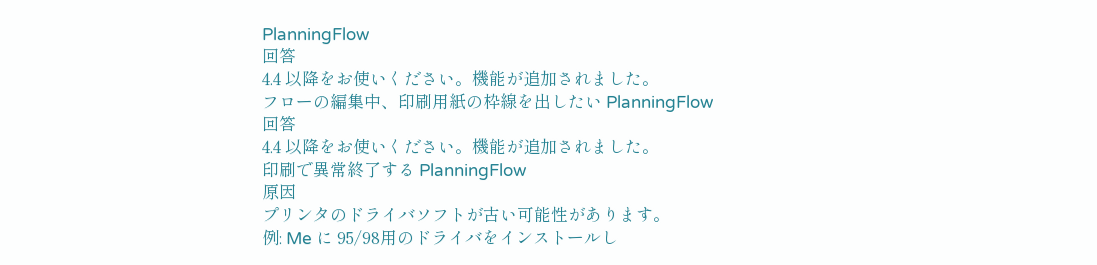PlanningFlow
回答
4.4 以降をお使いください。機能が追加されました。
フローの編集中、印刷用紙の枠線を出したい PlanningFlow
回答
4.4 以降をお使いください。機能が追加されました。
印刷で異常終了する PlanningFlow
原因
プリンタのドライバソフトが古い可能性があります。
例: Me に 95/98用のドライバをインストールし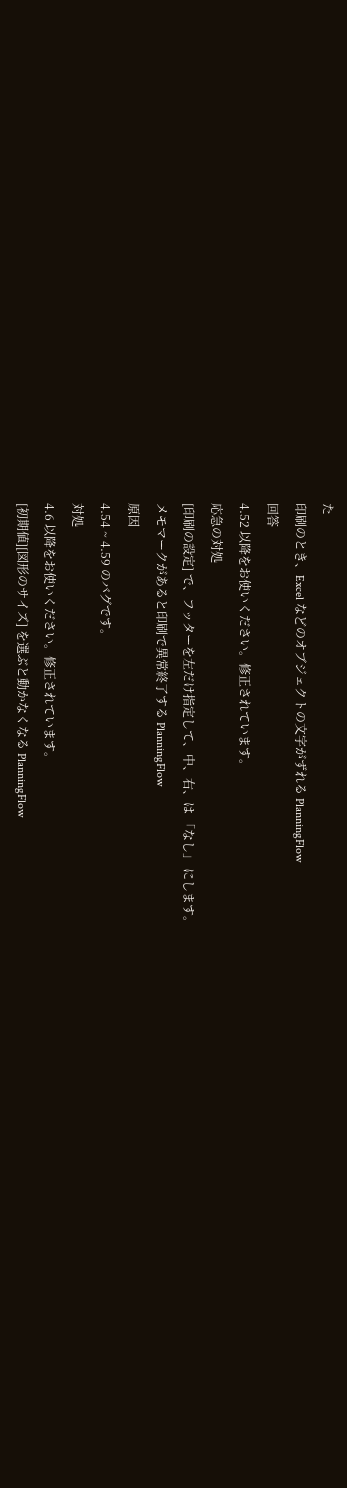た
印刷のとき、Excel などのオブジェクトの文字がずれる PlanningFlow
回答
4.52 以降をお使いください。修正されています。
応急の対処
[印刷の設定] で、フッターを左だけ指定して、中、右、は 「なし」 にします。
メモマークがあると印刷で異常終了する PlanningFlow
原因
4.54 ~ 4.59 のバグです。
対処
4.6 以降をお使いください。修正されています。
[初期値][図形のサイズ] を選ぶと動かなくなる PlanningFlow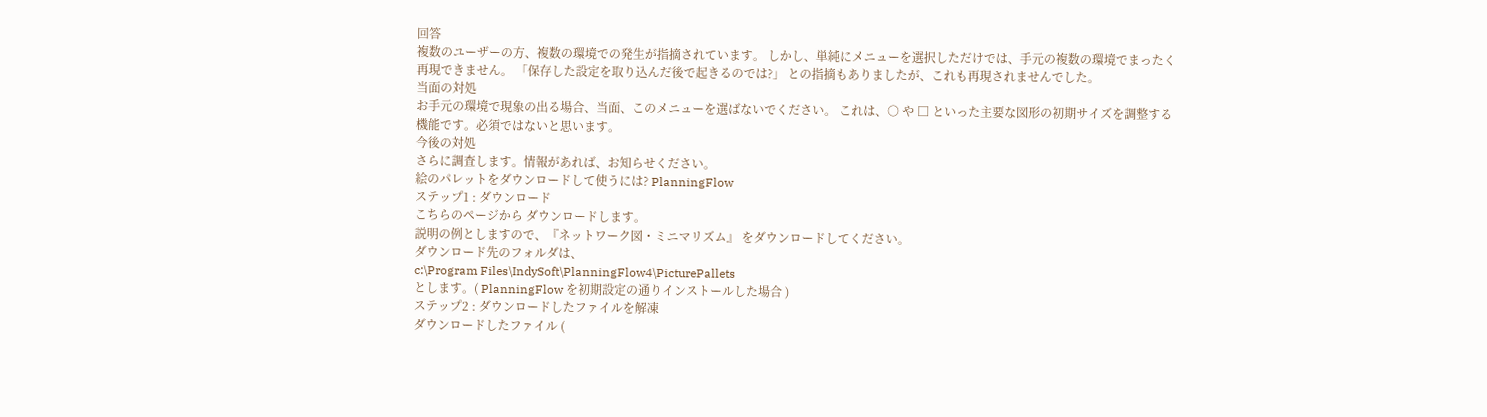回答
複数のユーザーの方、複数の環境での発生が指摘されています。 しかし、単純にメニューを選択しただけでは、手元の複数の環境でまったく再現できません。 「保存した設定を取り込んだ後で起きるのでは?」 との指摘もありましたが、これも再現されませんでした。
当面の対処
お手元の環境で現象の出る場合、当面、このメニューを選ばないでください。 これは、○ や □ といった主要な図形の初期サイズを調整する機能です。必須ではないと思います。
今後の対処
さらに調査します。情報があれば、お知らせください。
絵のパレットをダウンロードして使うには? PlanningFlow
ステップ1 : ダウンロード
こちらのページから ダウンロードします。
説明の例としますので、『ネットワーク図・ミニマリズム』 をダウンロードしてください。
ダウンロード先のフォルダは、
c:\Program Files\IndySoft\PlanningFlow4\PicturePallets
とします。( PlanningFlow を初期設定の通りインストールした場合 )
ステップ2 : ダウンロードしたファイルを解凍
ダウンロードしたファイル (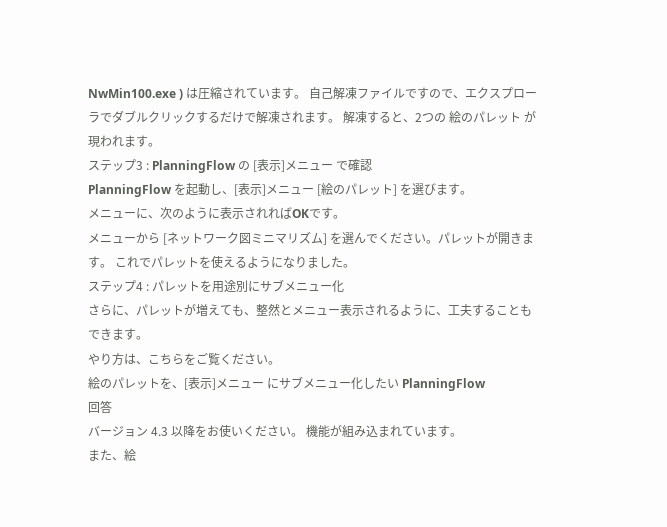NwMin100.exe ) は圧縮されています。 自己解凍ファイルですので、エクスプローラでダブルクリックするだけで解凍されます。 解凍すると、2つの 絵のパレット が現われます。
ステップ3 : PlanningFlow の [表示]メニュー で確認
PlanningFlow を起動し、[表示]メニュー [絵のパレット] を選びます。
メニューに、次のように表示されればOKです。
メニューから [ネットワーク図ミニマリズム] を選んでください。パレットが開きます。 これでパレットを使えるようになりました。
ステップ4 : パレットを用途別にサブメニュー化
さらに、パレットが増えても、整然とメニュー表示されるように、工夫することもできます。
やり方は、こちらをご覧ください。
絵のパレットを、[表示]メニュー にサブメニュー化したい PlanningFlow
回答
バージョン 4.3 以降をお使いください。 機能が組み込まれています。
また、絵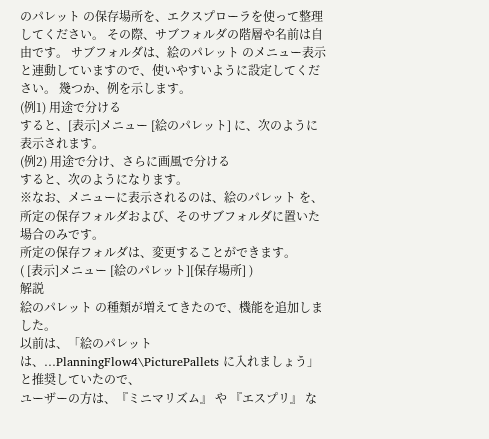のパレット の保存場所を、エクスプローラを使って整理してください。 その際、サブフォルダの階層や名前は自由です。 サブフォルダは、絵のパレット のメニュー表示と連動していますので、使いやすいように設定してください。 幾つか、例を示します。
(例1) 用途で分ける
すると、[表示]メニュー [絵のパレット] に、次のように表示されます。
(例2) 用途で分け、さらに画風で分ける
すると、次のようになります。
※なお、メニューに表示されるのは、絵のパレット を、所定の保存フォルダおよび、そのサブフォルダに置いた場合のみです。
所定の保存フォルダは、変更することができます。
( [表示]メニュー [絵のパレット][保存場所] )
解説
絵のパレット の種類が増えてきたので、機能を追加しました。
以前は、「絵のパレットは、...PlanningFlow4\PicturePallets に入れましょう」 と推奨していたので、
ユーザーの方は、『ミニマリズム』 や 『エスプリ』 な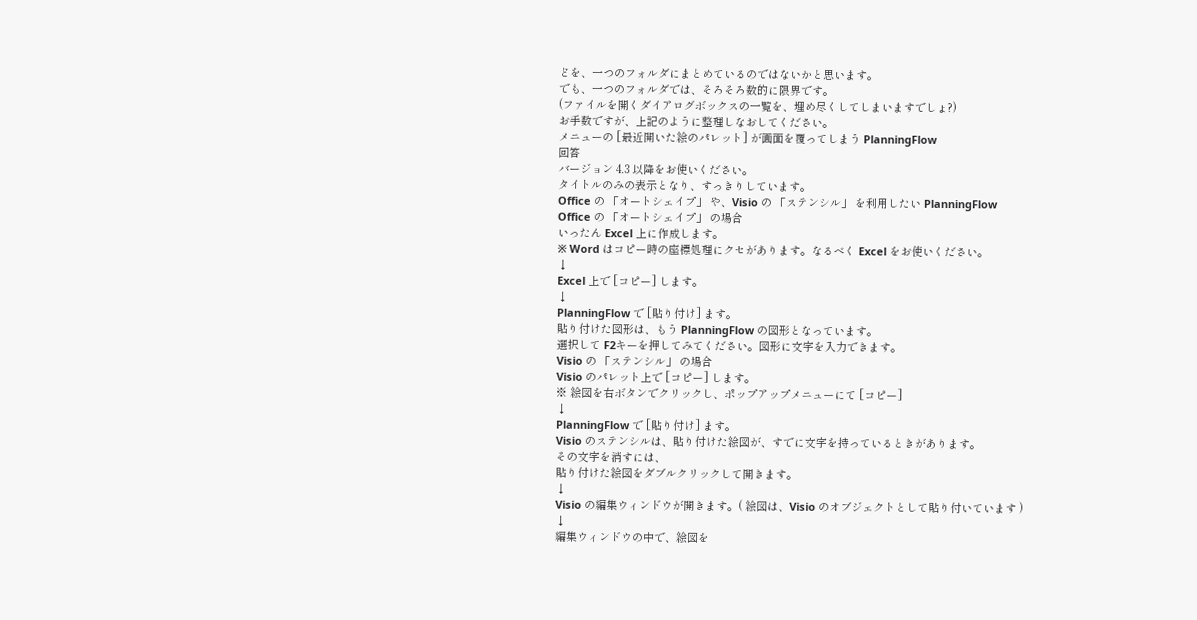どを、一つのフォルダにまとめているのではないかと思います。
でも、一つのフォルダでは、そろそろ数的に限界です。
(ファイルを開くダイアログボックスの一覧を、埋め尽くしてしまいますでしょ?)
お手数ですが、上記のように整理しなおしてください。
メニューの [最近開いた絵のパレット] が画面を覆ってしまう PlanningFlow
回答
バージョン 4.3 以降をお使いください。
タイトルのみの表示となり、すっきりしています。
Office の 「オートシェイプ」 や、Visio の 「ステンシル」 を利用したい PlanningFlow
Office の 「オートシェイプ」 の場合
いったん Excel 上に作成します。
※ Word はコピー時の座標処理にクセがあります。なるべく Excel をお使いください。
↓
Excel 上で [コピー] します。
↓
PlanningFlow で [貼り付け] ます。
貼り付けた図形は、もう PlanningFlow の図形となっています。
選択して F2キーを押してみてください。図形に文字を入力できます。
Visio の 「ステンシル」 の場合
Visio のパレット上で [コピー] します。
※ 絵図を右ボタンでクリックし、ポップアップメニューにて [コピー]
↓
PlanningFlow で [貼り付け] ます。
Visio のステンシルは、貼り付けた絵図が、すでに文字を持っているときがあります。
その文字を消すには、
貼り付けた絵図をダブルクリックして開きます。
↓
Visio の編集ウィンドウが開きます。( 絵図は、Visio のオブジェクトとして貼り付いています )
↓
編集ウィンドウの中で、絵図を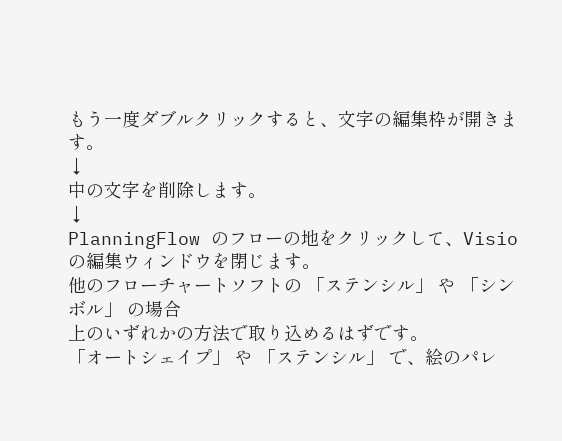もう一度ダブルクリックすると、文字の編集枠が開きます。
↓
中の文字を削除します。
↓
PlanningFlow のフローの地をクリックして、Visio の編集ウィンドウを閉じます。
他のフローチャートソフトの 「ステンシル」 や 「シンボル」 の場合
上のいずれかの方法で取り込めるはずです。
「オートシェイプ」 や 「ステンシル」 で、絵のパレ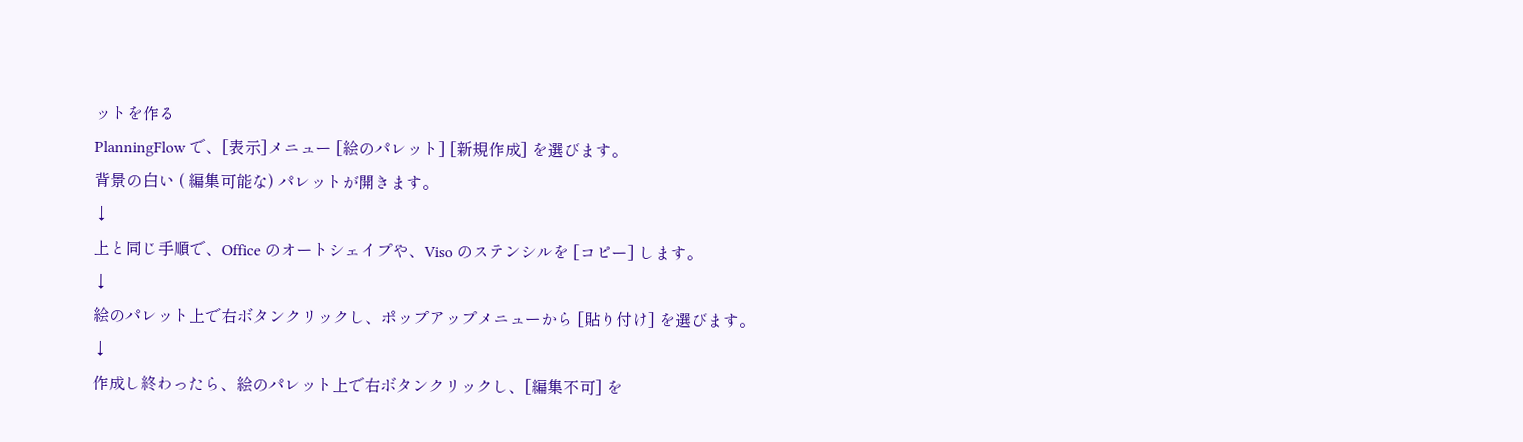ットを作る
PlanningFlow で、[表示]メニュー [絵のパレット] [新規作成] を選びます。
背景の白い ( 編集可能な) パレットが開きます。
↓
上と同じ手順で、Office のオートシェイプや、Viso のステンシルを [コピー] します。
↓
絵のパレット上で右ボタンクリックし、ポップアップメニューから [貼り付け] を選びます。
↓
作成し終わったら、絵のパレット上で右ボタンクリックし、[編集不可] を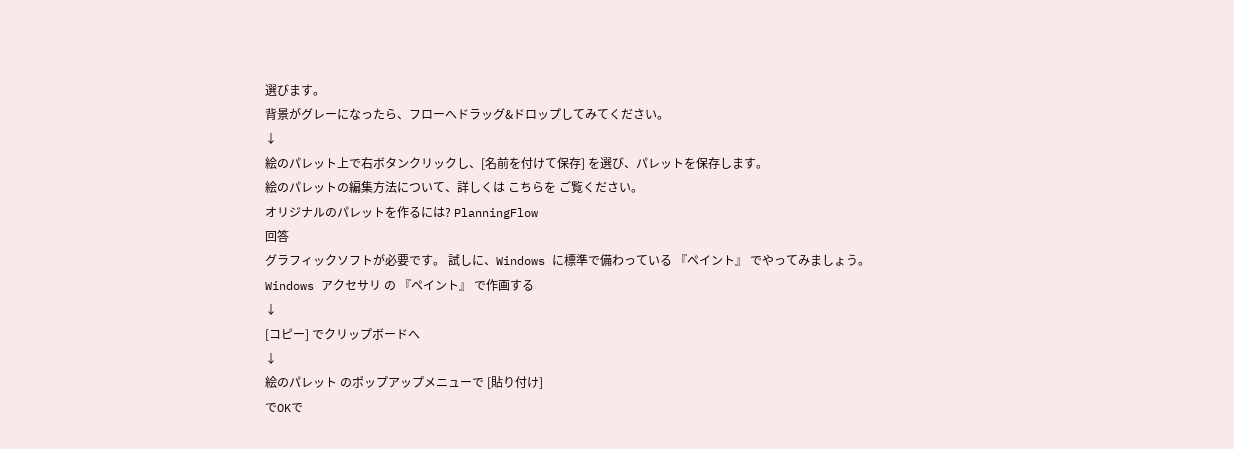選びます。
背景がグレーになったら、フローへドラッグ&ドロップしてみてください。
↓
絵のパレット上で右ボタンクリックし、[名前を付けて保存] を選び、パレットを保存します。
絵のパレットの編集方法について、詳しくは こちらを ご覧ください。
オリジナルのパレットを作るには? PlanningFlow
回答
グラフィックソフトが必要です。 試しに、Windows に標準で備わっている 『ペイント』 でやってみましょう。
Windows アクセサリ の 『ペイント』 で作画する
↓
[コピー] でクリップボードへ
↓
絵のパレット のポップアップメニューで [貼り付け]
でOKで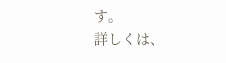す。
詳しくは、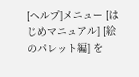[ヘルプ]メニュー [はじめマニュアル] [絵のパレット編] を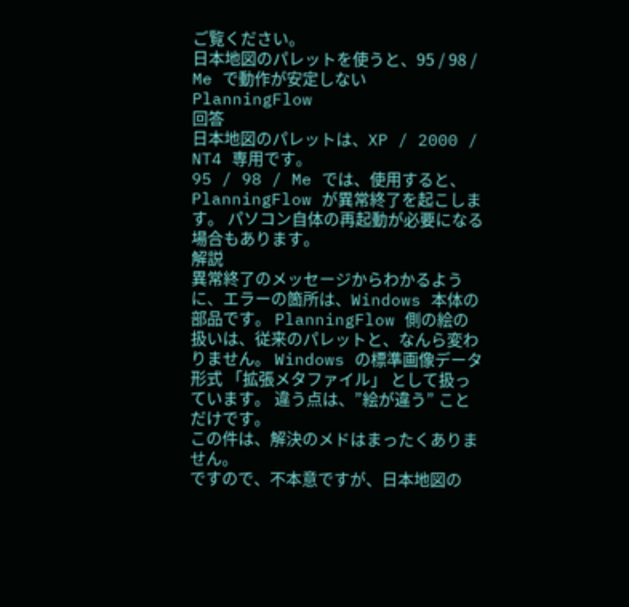ご覧ください。
日本地図のパレットを使うと、95 / 98 / Me で動作が安定しない PlanningFlow
回答
日本地図のパレットは、XP / 2000 / NT4 専用です。
95 / 98 / Me では、使用すると、PlanningFlow が異常終了を起こします。 パソコン自体の再起動が必要になる場合もあります。
解説
異常終了のメッセージからわかるように、エラーの箇所は、Windows 本体の部品です。 PlanningFlow 側の絵の扱いは、従来のパレットと、なんら変わりません。 Windows の標準画像データ形式 「拡張メタファイル」 として扱っています。 違う点は、”絵が違う” ことだけです。
この件は、解決のメドはまったくありません。
ですので、不本意ですが、日本地図の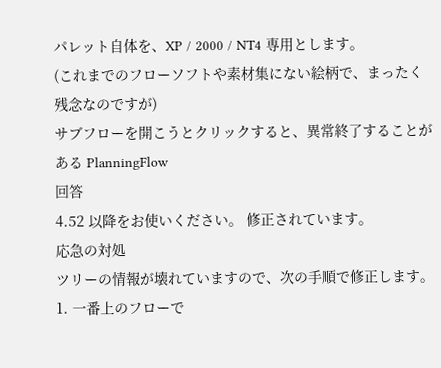パレット自体を、XP / 2000 / NT4 専用とします。
(これまでのフローソフトや素材集にない絵柄で、まったく残念なのですが)
サブフローを開こうとクリックすると、異常終了することがある PlanningFlow
回答
4.52 以降をお使いください。 修正されています。
応急の対処
ツリーの情報が壊れていますので、次の手順で修正します。
1. 一番上のフローで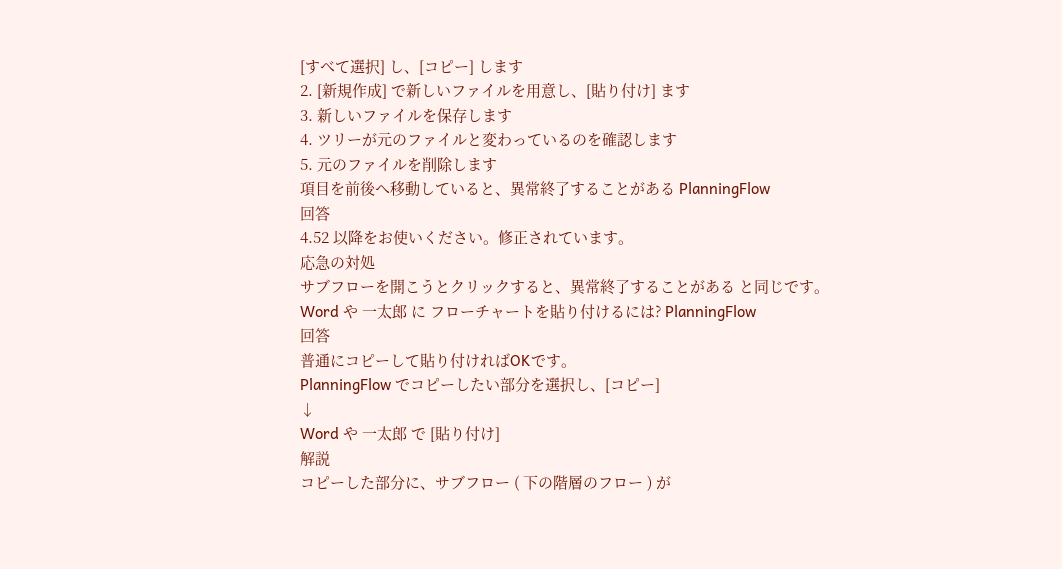[すべて選択] し、[コピー] します
2. [新規作成] で新しいファイルを用意し、[貼り付け] ます
3. 新しいファイルを保存します
4. ツリーが元のファイルと変わっているのを確認します
5. 元のファイルを削除します
項目を前後へ移動していると、異常終了することがある PlanningFlow
回答
4.52 以降をお使いください。修正されています。
応急の対処
サブフローを開こうとクリックすると、異常終了することがある と同じです。
Word や 一太郎 に フローチャートを貼り付けるには? PlanningFlow
回答
普通にコピーして貼り付ければOKです。
PlanningFlow でコピーしたい部分を選択し、[コピー]
↓
Word や 一太郎 で [貼り付け]
解説
コピーした部分に、サブフロー ( 下の階層のフロー ) が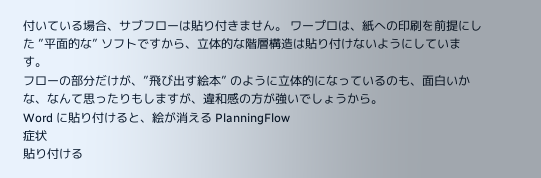付いている場合、サブフローは貼り付きません。 ワープロは、紙への印刷を前提にした ”平面的な” ソフトですから、立体的な階層構造は貼り付けないようにしています。
フローの部分だけが、”飛び出す絵本” のように立体的になっているのも、面白いかな、なんて思ったりもしますが、違和感の方が強いでしょうから。
Word に貼り付けると、絵が消える PlanningFlow
症状
貼り付ける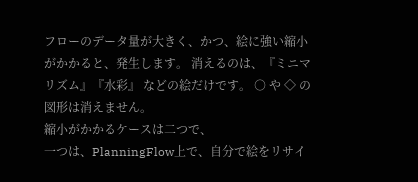フローのデータ量が大きく、かつ、絵に強い縮小がかかると、発生します。 消えるのは、『ミニマリズム』『水彩』 などの絵だけです。 ○ や ◇ の図形は消えません。
縮小がかかるケースは二つで、
一つは、PlanningFlow上で、自分で絵をリサイ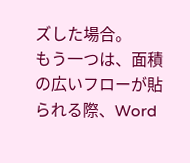ズした場合。
もう一つは、面積の広いフローが貼られる際、Word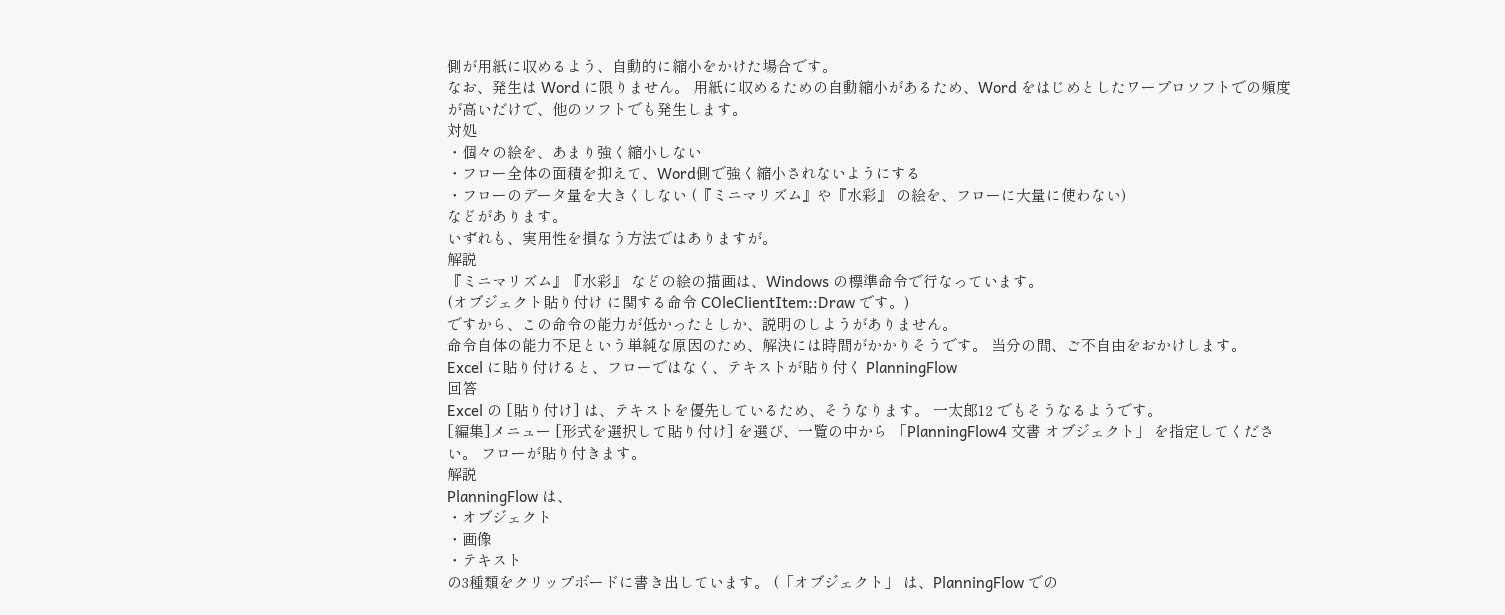側が用紙に収めるよう、自動的に縮小をかけた場合です。
なお、発生は Word に限りません。 用紙に収めるための自動縮小があるため、Word をはじめとしたワープロソフトでの頻度が高いだけで、他のソフトでも発生します。
対処
・個々の絵を、あまり強く縮小しない
・フロー全体の面積を抑えて、Word側で強く縮小されないようにする
・フローのデータ量を大きくしない (『ミニマリズム』や『水彩』 の絵を、フローに大量に使わない)
などがあります。
いずれも、実用性を損なう方法ではありますが。
解説
『ミニマリズム』『水彩』 などの絵の描画は、Windows の標準命令で行なっています。
(オブジェクト貼り付け に関する命令 COleClientItem::Draw です。)
ですから、この命令の能力が低かったとしか、説明のしようがありません。
命令自体の能力不足という単純な原因のため、解決には時間がかかりそうです。 当分の間、ご不自由をおかけします。
Excel に貼り付けると、フローではなく、テキストが貼り付く PlanningFlow
回答
Excel の [貼り付け] は、テキストを優先しているため、そうなります。 一太郎12 でもそうなるようです。
[編集]メニュー [形式を選択して貼り付け] を選び、一覧の中から 「PlanningFlow4 文書 オブジェクト」 を指定してください。 フローが貼り付きます。
解説
PlanningFlow は、
・オブジェクト
・画像
・テキスト
の3種類をクリップボードに書き出しています。 (「オブジェクト」 は、PlanningFlow での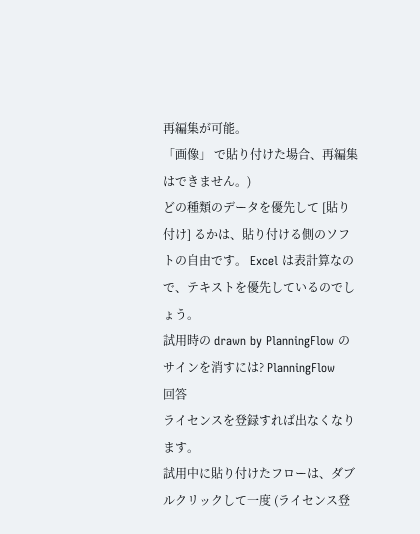再編集が可能。
「画像」 で貼り付けた場合、再編集はできません。)
どの種類のデータを優先して [貼り付け] るかは、貼り付ける側のソフトの自由です。 Excel は表計算なので、テキストを優先しているのでしょう。
試用時の drawn by PlanningFlow のサインを消すには? PlanningFlow
回答
ライセンスを登録すれば出なくなります。
試用中に貼り付けたフローは、ダブルクリックして一度 (ライセンス登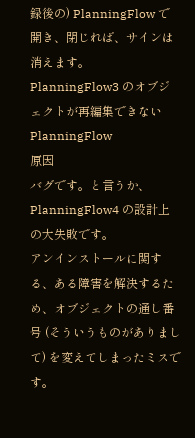録後の) PlanningFlow で開き、閉じれば、サインは消えます。
PlanningFlow3 のオブジェクトが再編集できない PlanningFlow
原因
バグです。と言うか、PlanningFlow4 の設計上の大失敗です。
アンインストールに関する、ある障害を解決するため、オブジェクトの通し番号 (そういうものがありまして) を変えてしまったミスです。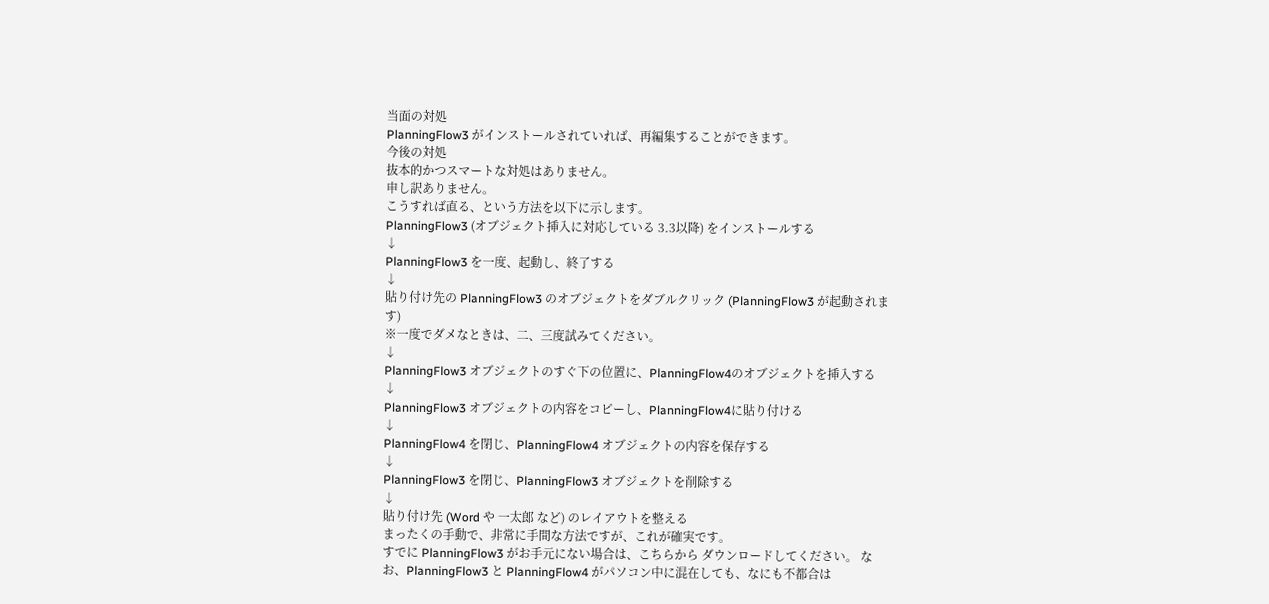当面の対処
PlanningFlow3 がインストールされていれば、再編集することができます。
今後の対処
抜本的かつスマートな対処はありません。
申し訳ありません。
こうすれば直る、という方法を以下に示します。
PlanningFlow3 (オブジェクト挿入に対応している 3.3以降) をインストールする
↓
PlanningFlow3 を一度、起動し、終了する
↓
貼り付け先の PlanningFlow3 のオブジェクトをダブルクリック (PlanningFlow3 が起動されます)
※一度でダメなときは、二、三度試みてください。
↓
PlanningFlow3 オブジェクトのすぐ下の位置に、PlanningFlow4のオブジェクトを挿入する
↓
PlanningFlow3 オブジェクトの内容をコピーし、PlanningFlow4に貼り付ける
↓
PlanningFlow4 を閉じ、PlanningFlow4 オブジェクトの内容を保存する
↓
PlanningFlow3 を閉じ、PlanningFlow3 オブジェクトを削除する
↓
貼り付け先 (Word や 一太郎 など) のレイアウトを整える
まったくの手動で、非常に手間な方法ですが、これが確実です。
すでに PlanningFlow3 がお手元にない場合は、こちらから ダウンロードしてください。 なお、PlanningFlow3 と PlanningFlow4 がパソコン中に混在しても、なにも不都合は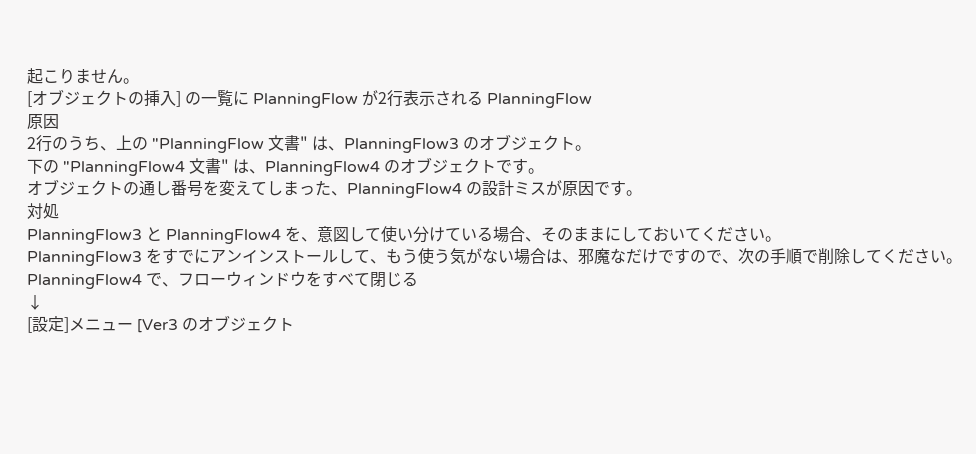起こりません。
[オブジェクトの挿入] の一覧に PlanningFlow が2行表示される PlanningFlow
原因
2行のうち、上の "PlanningFlow 文書" は、PlanningFlow3 のオブジェクト。
下の "PlanningFlow4 文書" は、PlanningFlow4 のオブジェクトです。
オブジェクトの通し番号を変えてしまった、PlanningFlow4 の設計ミスが原因です。
対処
PlanningFlow3 と PlanningFlow4 を、意図して使い分けている場合、そのままにしておいてください。
PlanningFlow3 をすでにアンインストールして、もう使う気がない場合は、邪魔なだけですので、次の手順で削除してください。
PlanningFlow4 で、フローウィンドウをすべて閉じる
↓
[設定]メニュー [Ver3 のオブジェクト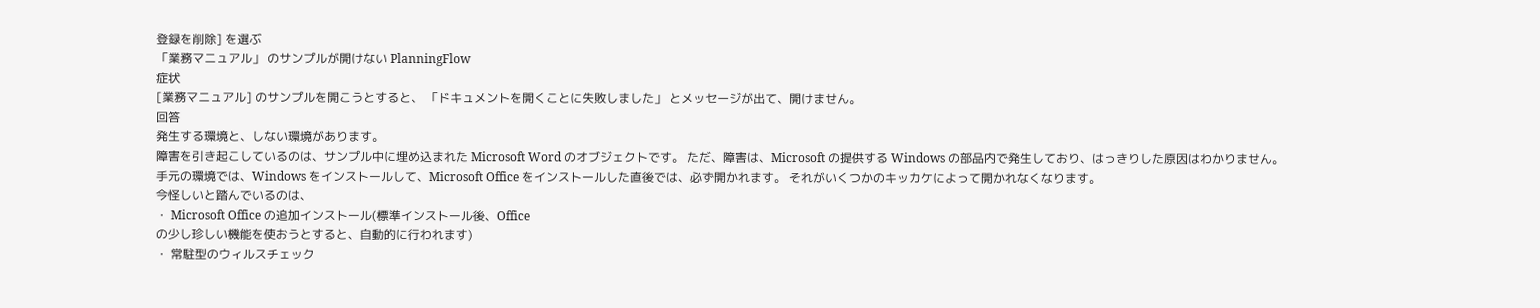登録を削除] を選ぶ
「業務マニュアル」 のサンプルが開けない PlanningFlow
症状
[業務マニュアル] のサンプルを開こうとすると、 「ドキュメントを開くことに失敗しました」 とメッセージが出て、開けません。
回答
発生する環境と、しない環境があります。
障害を引き起こしているのは、サンプル中に埋め込まれた Microsoft Word のオブジェクトです。 ただ、障害は、Microsoft の提供する Windows の部品内で発生しており、はっきりした原因はわかりません。
手元の環境では、Windows をインストールして、Microsoft Office をインストールした直後では、必ず開かれます。 それがいくつかのキッカケによって開かれなくなります。
今怪しいと踏んでいるのは、
・ Microsoft Office の追加インストール(標準インストール後、Office
の少し珍しい機能を使おうとすると、自動的に行われます)
・ 常駐型のウィルスチェック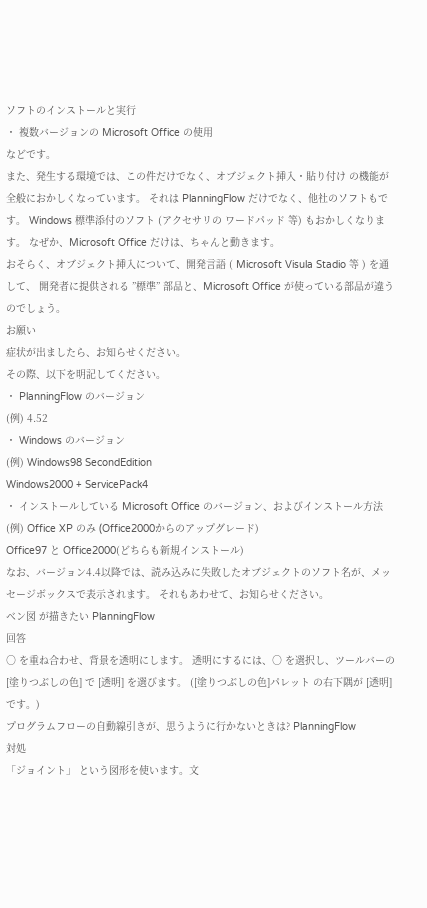ソフトのインストールと実行
・ 複数バージョンの Microsoft Office の使用
などです。
また、発生する環境では、この件だけでなく、オブジェクト挿入・貼り付け の機能が全般におかしくなっています。 それは PlanningFlow だけでなく、他社のソフトもです。 Windows 標準添付のソフト (アクセサリの ワードパッド 等) もおかしくなります。 なぜか、Microsoft Office だけは、ちゃんと動きます。
おそらく、オブジェクト挿入について、開発言語 ( Microsoft Visula Stadio 等 ) を通して、 開発者に提供される ”標準” 部品と、Microsoft Office が使っている部品が違うのでしょう。
お願い
症状が出ましたら、お知らせください。
その際、以下を明記してください。
・ PlanningFlow のバージョン
(例) 4.52
・ Windows のバージョン
(例) Windows98 SecondEdition
Windows2000 + ServicePack4
・ インストールしている Microsoft Office のバージョン、およびインストール方法
(例) Office XP のみ (Office2000からのアップグレード)
Office97 と Office2000(どちらも新規インストール)
なお、バージョン4.4以降では、読み込みに失敗したオブジェクトのソフト名が、メッセージボックスで表示されます。 それもあわせて、お知らせください。
ベン図 が描きたい PlanningFlow
回答
○ を重ね合わせ、背景を透明にします。 透明にするには、○ を選択し、ツールバーの [塗りつぶしの色] で [透明] を選びます。 ([塗りつぶしの色]パレット の右下隅が [透明] です。)
プログラムフローの自動線引きが、思うように行かないときは? PlanningFlow
対処
「ジョイント」 という図形を使います。文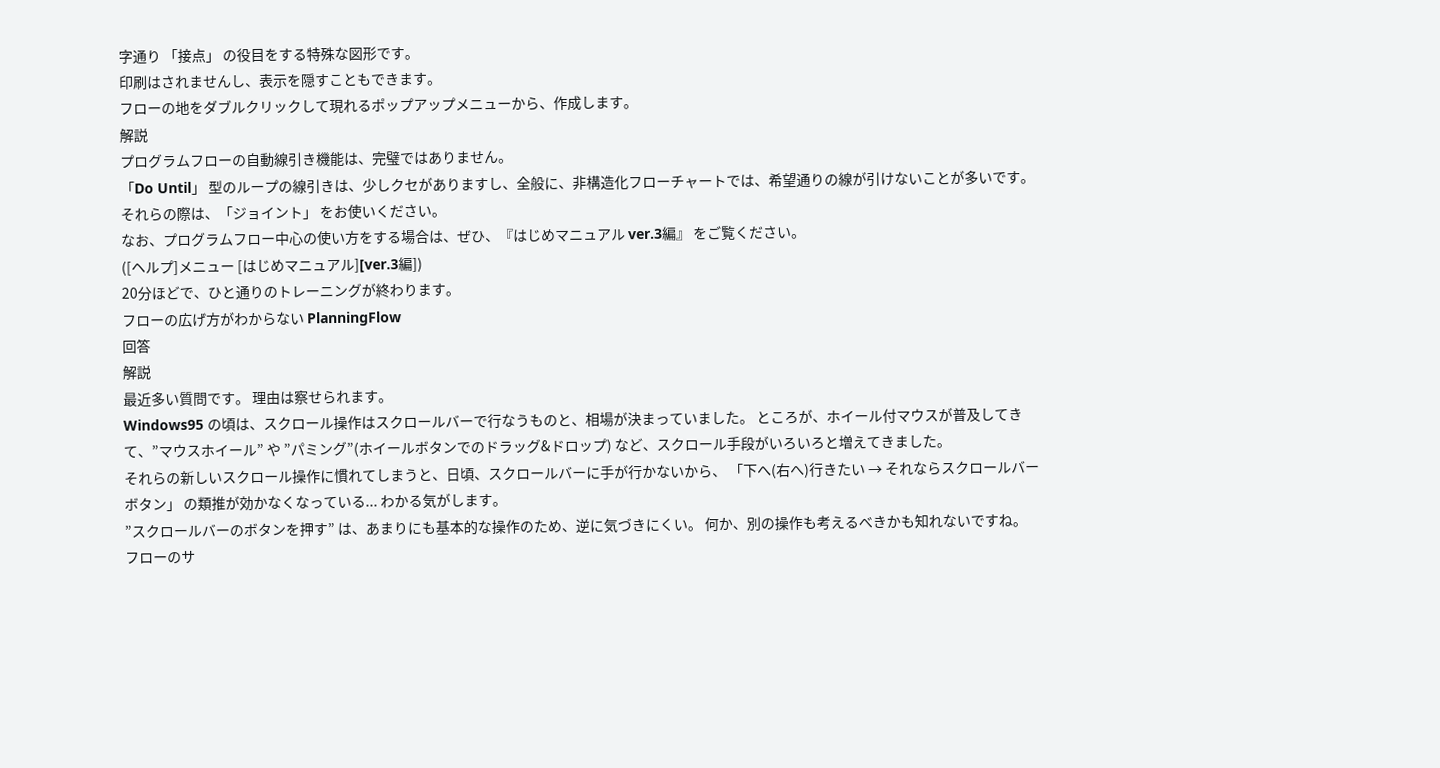字通り 「接点」 の役目をする特殊な図形です。
印刷はされませんし、表示を隠すこともできます。
フローの地をダブルクリックして現れるポップアップメニューから、作成します。
解説
プログラムフローの自動線引き機能は、完璧ではありません。
「Do Until」 型のループの線引きは、少しクセがありますし、全般に、非構造化フローチャートでは、希望通りの線が引けないことが多いです。
それらの際は、「ジョイント」 をお使いください。
なお、プログラムフロー中心の使い方をする場合は、ぜひ、『はじめマニュアル ver.3編』 をご覧ください。
([ヘルプ]メニュー [はじめマニュアル][ver.3編])
20分ほどで、ひと通りのトレーニングが終わります。
フローの広げ方がわからない PlanningFlow
回答
解説
最近多い質問です。 理由は察せられます。
Windows95 の頃は、スクロール操作はスクロールバーで行なうものと、相場が決まっていました。 ところが、ホイール付マウスが普及してきて、”マウスホイール” や ”パミング”(ホイールボタンでのドラッグ&ドロップ) など、スクロール手段がいろいろと増えてきました。
それらの新しいスクロール操作に慣れてしまうと、日頃、スクロールバーに手が行かないから、 「下へ(右へ)行きたい → それならスクロールバーボタン」 の類推が効かなくなっている... わかる気がします。
”スクロールバーのボタンを押す” は、あまりにも基本的な操作のため、逆に気づきにくい。 何か、別の操作も考えるべきかも知れないですね。
フローのサ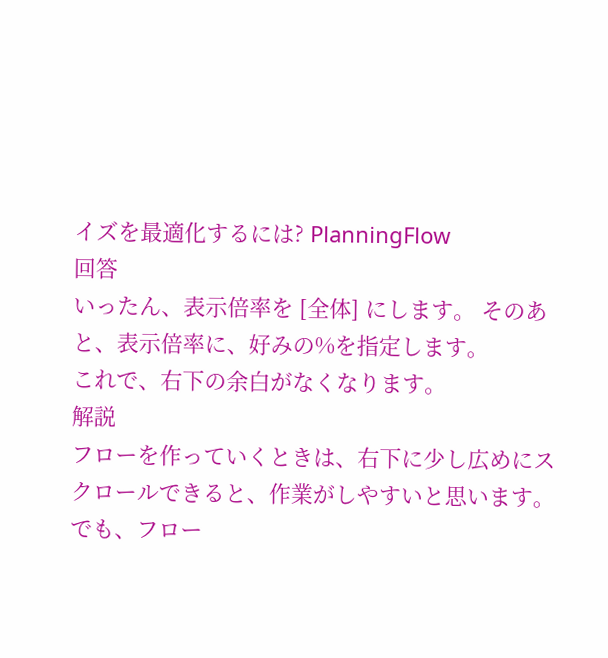イズを最適化するには? PlanningFlow
回答
いったん、表示倍率を [全体] にします。 そのあと、表示倍率に、好みの%を指定します。
これで、右下の余白がなくなります。
解説
フローを作っていくときは、右下に少し広めにスクロールできると、作業がしやすいと思います。 でも、フロー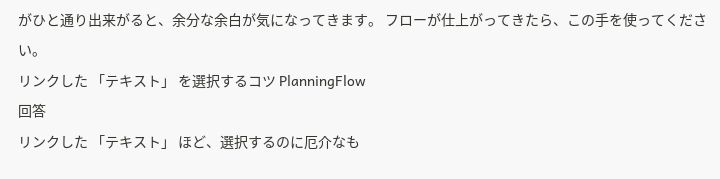がひと通り出来がると、余分な余白が気になってきます。 フローが仕上がってきたら、この手を使ってください。
リンクした 「テキスト」 を選択するコツ PlanningFlow
回答
リンクした 「テキスト」 ほど、選択するのに厄介なも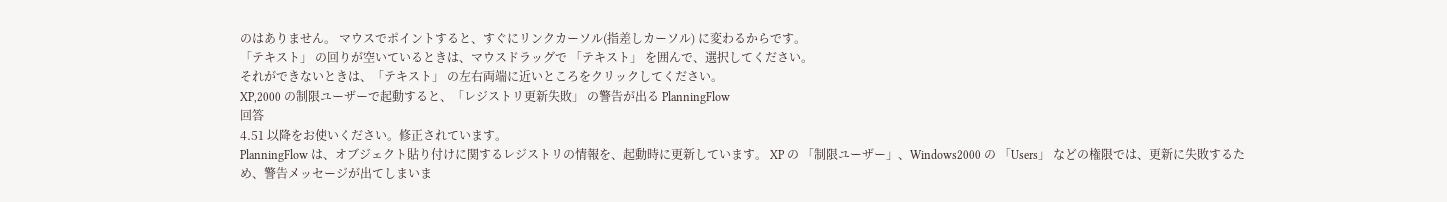のはありません。 マウスでポイントすると、すぐにリンクカーソル(指差しカーソル) に変わるからです。
「テキスト」 の回りが空いているときは、マウスドラッグで 「テキスト」 を囲んで、選択してください。
それができないときは、「テキスト」 の左右両端に近いところをクリックしてください。
XP,2000 の制限ユーザーで起動すると、「レジストリ更新失敗」 の警告が出る PlanningFlow
回答
4.51 以降をお使いください。修正されています。
PlanningFlow は、オブジェクト貼り付けに関するレジストリの情報を、起動時に更新しています。 XP の 「制限ユーザー」、Windows2000 の 「Users」 などの権限では、更新に失敗するため、警告メッセージが出てしまいま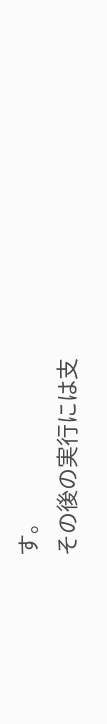す。
その後の実行には支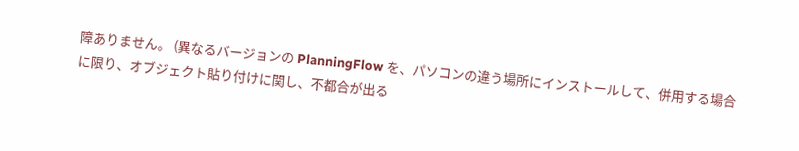障ありません。 (異なるバージョンの PlanningFlow を、パソコンの違う場所にインストールして、併用する場合に限り、オブジェクト貼り付けに関し、不都合が出る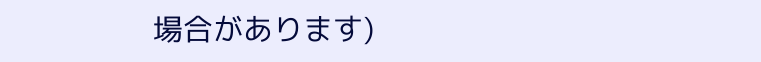場合があります)